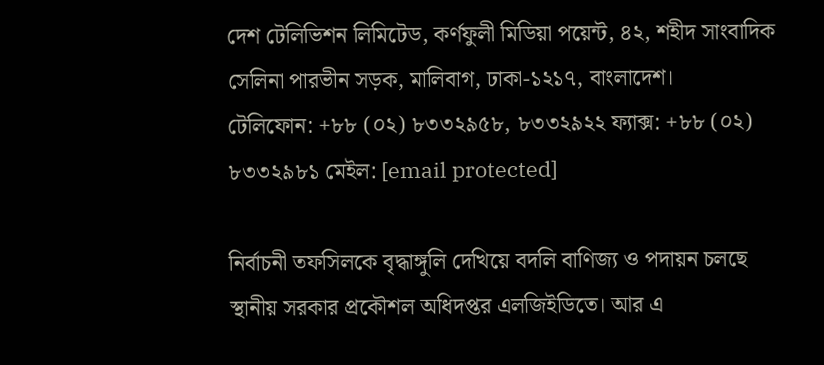দেশ টেলিভিশন লিমিটেড, কর্ণফুলী মিডিয়া পয়েন্ট, ৪২, শহীদ সাংবাদিক সেলিনা পারভীন সড়ক, মালিবাগ, ঢাকা-১২১৭, বাংলাদেশ।
টেলিফোন: +৮৮ (০২) ৮৩৩২৯৫৮, ৮৩৩২৯২২ ফ্যাক্স: +৮৮ (০২) ৮৩৩২৯৮১ মেইল: [email protected]

নির্বাচনী তফসিলকে বৃদ্ধাঙ্গুলি দেখিয়ে বদলি বাণিজ্য ও পদায়ন চলছে স্থানীয় সরকার প্রকৌশল অধিদপ্তর এলজিইডিতে। আর এ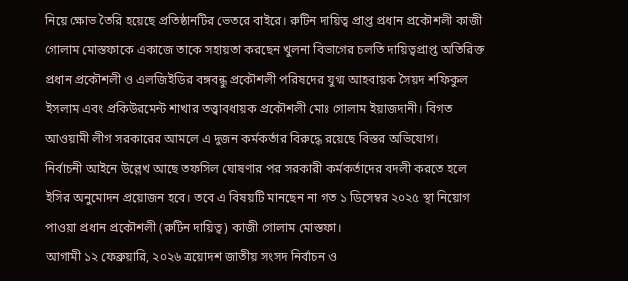নিয়ে ক্ষোভ তৈরি হয়েছে প্রতিষ্ঠানটির ভেতরে বাইরে। রুটিন দায়িত্ব প্রাপ্ত প্রধান প্রকৌশলী কাজী গোলাম মোস্তফাকে একাজে তাকে সহায়তা করছেন খুলনা বিভাগের চলতি দায়িত্বপ্রাপ্ত অতিরিক্ত প্রধান প্রকৌশলী ও এলজিইডির বঙ্গবন্ধু প্রকৌশলী পরিষদের যুগ্ম আহবায়ক সৈয়দ শফিকুল ইসলাম এবং প্রকিউরমেন্ট শাখার তত্ত্বাবধায়ক প্রকৌশলী মোঃ গোলাম ইয়াজদানী। বিগত আওয়ামী লীগ সরকারের আমলে এ দুজন কর্মকর্তার বিরুদ্ধে রয়েছে বিস্তর অভিযোগ।
নির্বাচনী আইনে উল্লেখ আছে তফসিল ঘোষণার পর সরকারী কর্মকর্তাদের বদলী করতে হলে ইসির অনুমোদন প্রয়োজন হবে। তবে এ বিষয়টি মানছেন না গত ১ ডিসেম্বর ২০২৫ স্থা নিয়োগ পাওয়া প্রধান প্রকৌশলী (রুটিন দায়িত্ব) কাজী গোলাম মোস্তফা।
আগামী ১২ ফেব্রুয়ারি, ২০২৬ ত্রয়োদশ জাতীয় সংসদ নির্বাচন ও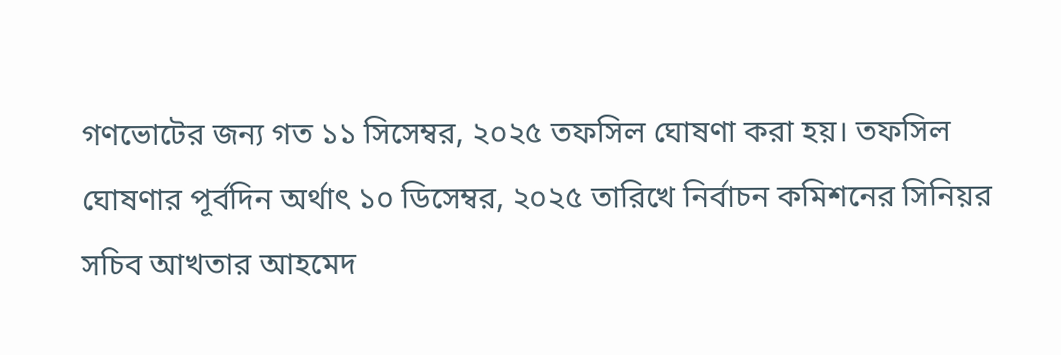গণভোটের জন্য গত ১১ সিসেম্বর, ২০২৫ তফসিল ঘোষণা করা হয়। তফসিল ঘোষণার পূর্বদিন অর্থাৎ ১০ ডিসেম্বর, ২০২৫ তারিখে নির্বাচন কমিশনের সিনিয়র সচিব আখতার আহমেদ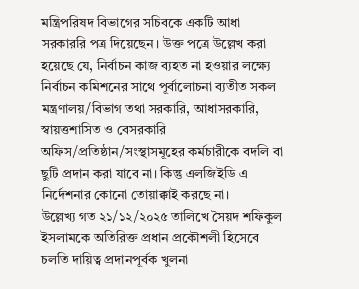মন্ত্রিপরিষদ বিভাগের সচিবকে একটি আধা সরকাররি পত্র দিয়েছেন। উক্ত পত্রে উল্লেখ করা হয়েছে যে, নির্বাচন কাজ ব্যহত না হওয়ার লক্ষ্যে নির্বাচন কমিশনের সাথে পূর্বালোচনা ব্যতীত সকল মন্ত্রণালয়/বিভাগ তথা সরকারি, আধাসরকারি, স্বায়ত্তশাসিত ও বেসরকারি অফিস/প্রতিষ্ঠান/সংস্থাসমূহের কর্মচারীকে বদলি বা ছুটি প্রদান করা যাবে না। কিন্তু এলজিইডি এ নির্দেশনার কোনো তোয়াক্কাই করছে না।
উল্লেখ্য গত ২১/১২/২০২৫ তালিখে সৈয়দ শফিকুল ইসলামকে অতিরিক্ত প্রধান প্রকৌশলী হিসেবে চলতি দায়িত্ব প্রদানপূর্বক খুলনা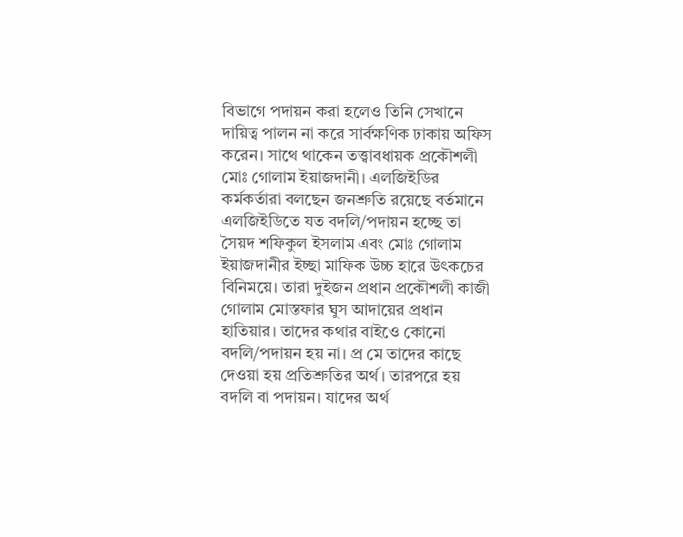বিভাগে পদায়ন করা হলেও তিনি সেখানে দায়িত্ব পালন না করে সার্বক্ষণিক ঢাকায় অফিস করেন। সাথে থাকেন তত্ত্বাবধায়ক প্রকৌশলী মোঃ গোলাম ইয়াজদানী। এলজিইডির কর্মকর্তারা বলছেন জনশ্রুতি রয়েছে বর্তমানে এলজিইডিতে যত বদলি/পদায়ন হচ্ছে তা সৈয়দ শফিকুল ইসলাম এবং মোঃ গোলাম ইয়াজদানীর ইচ্ছা মাফিক উচ্চ হারে উৎকচের বিনিময়ে। তারা দুইজন প্রধান প্রকৌশলী কাজী গোলাম মোস্তফার ঘুস আদায়ের প্রধান হাতিয়ার। তাদের কথার বাইওে কোনো বদলি/পদায়ন হয় না। প্র মে তাদের কাছে দেওয়া হয় প্রতিশ্রুতির অর্থ। তারপরে হয় বদলি বা পদায়ন। যাদের অর্থ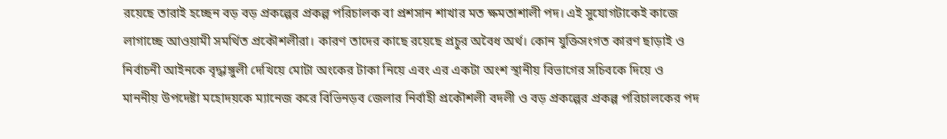রয়েছে তারাই হচ্ছেন বড় বড় প্রকল্পের প্রকল্প পরিচালক বা প্রশসান শাখার মত ক্ষমতাশালী পদ। এই সুযোগটাকেই কাজে লাগাচ্ছে আওয়ামী সমর্থিত প্রকৌশলীরা। কারণ তাদের কাছে রয়েছে প্রচুর অবৈধ অর্থ। কোন যুক্তিসংগত কারণ ছাড়াই ও নির্বাচনী আইনকে বৃদ্ধাঙ্গুলী দেখিয়ে মোটা অংকের টাকা নিয়ে এবং এর একটা অংশ স্থানীয় বিভাগের সচিবকে দিয়ে ও মাননীয় উপদেষ্টা মহোদয়কে ম্যানেজ করে বিভিনড়ব জেলার নির্বাহী প্রকৌশলী বদলী ও বড় প্রকল্পের প্রকল্প পরিচালকের পদ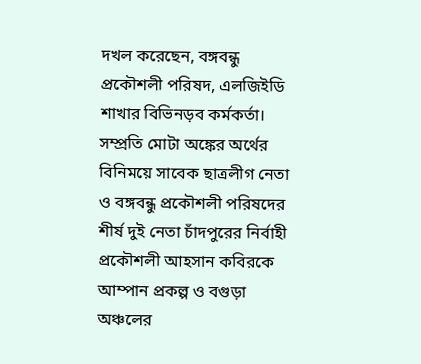দখল করেছেন, বঙ্গবন্ধু প্রকৌশলী পরিষদ, এলজিইডি শাখার বিভিনড়ব কর্মকর্তা। সম্প্রতি মোটা অঙ্কের অর্থের বিনিময়ে সাবেক ছাত্রলীগ নেতা ও বঙ্গবন্ধু প্রকৌশলী পরিষদের শীর্ষ দুই নেতা চাঁদপুরের নির্বাহী প্রকৌশলী আহসান কবিরকে আম্পান প্রকল্প ও বগুড়া অঞ্চলের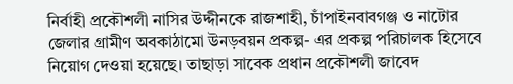নির্বাহী প্রকৌশলী নাসির উদ্দীনকে রাজশাহী, চাঁপাইনবাবগঞ্জ ও নাটোর জেলার গ্রামীণ অবকাঠামো উনড়বয়ন প্রকল্প- এর প্রকল্প পরিচালক হিসেবে নিয়োগ দেওয়া হয়েছে। তাছাড়া সাবেক প্রধান প্রকৌশলী জাবেদ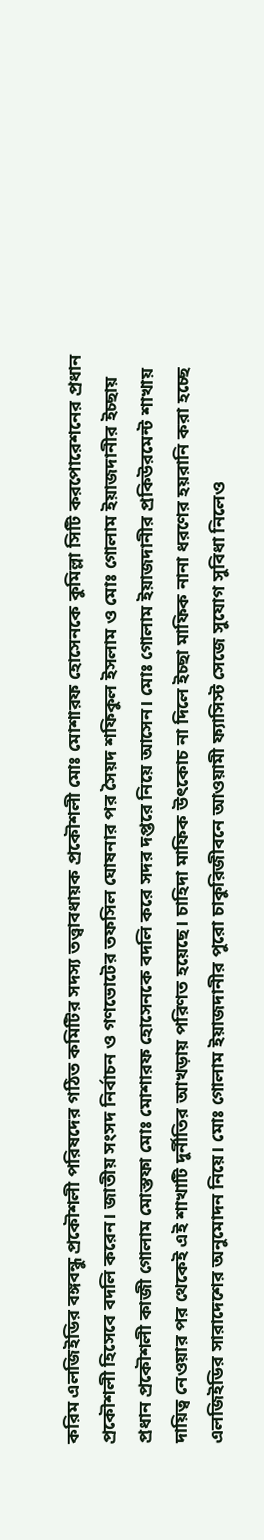করিম এলজিইডির বঙ্গবন্ধু প্রকৌশলী পরিষদের গঠিত কমিটির সদস্য তত্ত্বাবধায়ক প্রকৌশলী মোঃ মোশারফ হোসেনকে কুমিল্লা সিটি করপোরেশনের প্রধান প্রকৌশলী হিসেবে বদলি করেন। জাতীয় সংসদ নির্বাচন ও গণভোটের তফসিল ঘোষনার পর সৈয়দ শফিকুল ইসলাম ও মোঃ গোলাম ইয়াজদানীর ইচ্ছায় প্রধান প্রকৌশলী কাজী গোলাম মোস্তফা মোঃ মোশারফ হোসেনকে বদলি করে সদর দপ্তরে নিয়ে আসেন। মোঃ গোলাম ইয়াজদানীর প্রকিউরমেন্ট শাখায় দায়িত্ব নেওয়ার পর থেকেই এই শাখাটি দুর্নীতির আখড়ায় পরিণত হয়েছে। চাহিদা মাফিক উৎকোচ না দিলে ইচ্ছা মাফিক নানা ধরণের হয়রানি করা হচ্ছে এলজিইডির সারাদেশের অনুমোদন নিয়ে। মোঃ গোলাম ইয়াজদানীর পুরো চাকুরিজীবনে আওয়ামী ফ্যাসিস্ট সেজে সুযোগ সুবিধা নিলেও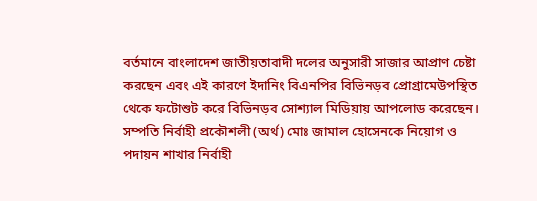বর্তমানে বাংলাদেশ জাতীয়তাবাদী দলের অনুসারী সাজার আপ্রাণ চেষ্টা করছেন এবং এই কারণে ইদানিং বিএনপির বিভিনড়ব প্রোগ্রামেউপস্থিত থেকে ফটোশুট করে বিভিনড়ব সোশ্যাল মিডিয়ায় আপলোড করেছেন।
সম্পতি নির্বাহী প্রকৌশলী (অর্থ) মোঃ জামাল হোসেনকে নিয়োগ ও পদায়ন শাখার নির্বাহী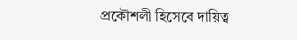প্রকৌশলী হিসেবে দায়িত্ব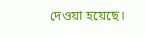দেওয়া হয়েছে।